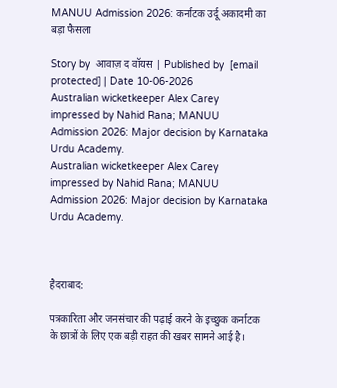MANUU Admission 2026: कर्नाटक उर्दू अकादमी का बड़ा फैसला

Story by  आवाज़ द वॉयस | Published by  [email protected] | Date 10-06-2026
Australian wicketkeeper Alex Carey impressed by Nahid Rana; MANUU Admission 2026: Major decision by Karnataka Urdu Academy.
Australian wicketkeeper Alex Carey impressed by Nahid Rana; MANUU Admission 2026: Major decision by Karnataka Urdu Academy.



हैदराबाद:

पत्रकारिता और जनसंचार की पढ़ाई करने के इच्छुक कर्नाटक के छात्रों के लिए एक बड़ी राहत की खबर सामने आई है।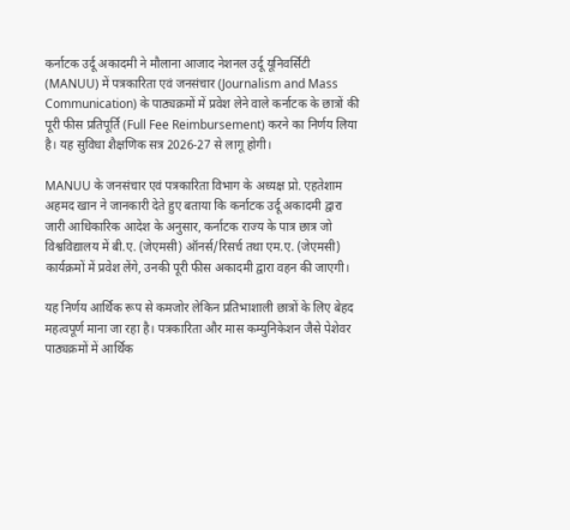कर्नाटक उर्दू अकादमी ने मौलाना आजाद नेशनल उर्दू यूनिवर्सिटी (MANUU) में पत्रकारिता एवं जनसंचार (Journalism and Mass Communication) के पाठ्यक्रमों में प्रवेश लेने वाले कर्नाटक के छात्रों की पूरी फीस प्रतिपूर्ति (Full Fee Reimbursement) करने का निर्णय लिया है। यह सुविधा शैक्षणिक सत्र 2026-27 से लागू होगी।

MANUU के जनसंचार एवं पत्रकारिता विभाग के अध्यक्ष प्रो. एहतेशाम अहमद खान ने जानकारी देते हुए बताया कि कर्नाटक उर्दू अकादमी द्वारा जारी आधिकारिक आदेश के अनुसार, कर्नाटक राज्य के पात्र छात्र जो विश्वविद्यालय में बी.ए. (जेएमसी) ऑनर्स/रिसर्च तथा एम.ए. (जेएमसी) कार्यक्रमों में प्रवेश लेंगे, उनकी पूरी फीस अकादमी द्वारा वहन की जाएगी।

यह निर्णय आर्थिक रूप से कमजोर लेकिन प्रतिभाशाली छात्रों के लिए बेहद महत्वपूर्ण माना जा रहा है। पत्रकारिता और मास कम्युनिकेशन जैसे पेशेवर पाठ्यक्रमों में आर्थिक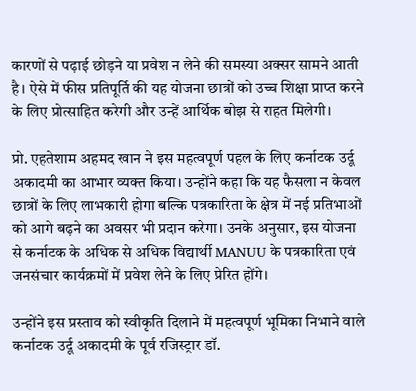कारणों से पढ़ाई छोड़ने या प्रवेश न लेने की समस्या अक्सर सामने आती है। ऐसे में फीस प्रतिपूर्ति की यह योजना छात्रों को उच्च शिक्षा प्राप्त करने के लिए प्रोत्साहित करेगी और उन्हें आर्थिक बोझ से राहत मिलेगी।

प्रो. एहतेशाम अहमद खान ने इस महत्वपूर्ण पहल के लिए कर्नाटक उर्दू अकादमी का आभार व्यक्त किया। उन्होंने कहा कि यह फैसला न केवल छात्रों के लिए लाभकारी होगा बल्कि पत्रकारिता के क्षेत्र में नई प्रतिभाओं को आगे बढ़ने का अवसर भी प्रदान करेगा। उनके अनुसार, इस योजना से कर्नाटक के अधिक से अधिक विद्यार्थी MANUU के पत्रकारिता एवं जनसंचार कार्यक्रमों में प्रवेश लेने के लिए प्रेरित होंगे।

उन्होंने इस प्रस्ताव को स्वीकृति दिलाने में महत्वपूर्ण भूमिका निभाने वाले कर्नाटक उर्दू अकादमी के पूर्व रजिस्ट्रार डॉ.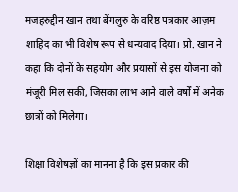मजहरुद्दीन खान तथा बेंगलुरु के वरिष्ठ पत्रकार आज़म शाहिद का भी विशेष रूप से धन्यवाद दिया। प्रो. खान ने कहा कि दोनों के सहयोग और प्रयासों से इस योजना को मंजूरी मिल सकी, जिसका लाभ आने वाले वर्षों में अनेक छात्रों को मिलेगा।

शिक्षा विशेषज्ञों का मानना है कि इस प्रकार की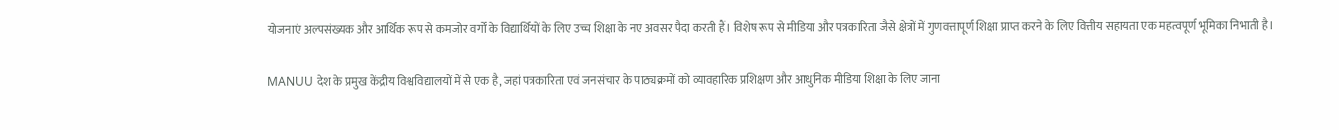योजनाएं अल्पसंख्यक और आर्थिक रूप से कमजोर वर्गों के विद्यार्थियों के लिए उच्च शिक्षा के नए अवसर पैदा करती हैं। विशेष रूप से मीडिया और पत्रकारिता जैसे क्षेत्रों में गुणवत्तापूर्ण शिक्षा प्राप्त करने के लिए वित्तीय सहायता एक महत्वपूर्ण भूमिका निभाती है।

MANUU देश के प्रमुख केंद्रीय विश्वविद्यालयों में से एक है, जहां पत्रकारिता एवं जनसंचार के पाठ्यक्रमों को व्यावहारिक प्रशिक्षण और आधुनिक मीडिया शिक्षा के लिए जाना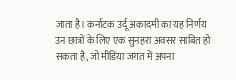जाता है। कर्नाटक उर्दू अकादमी का यह निर्णय उन छात्रों के लिए एक सुनहरा अवसर साबित हो सकता है, जो मीडिया जगत में अपना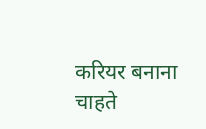करियर बनाना चाहते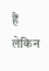हैं लेकिन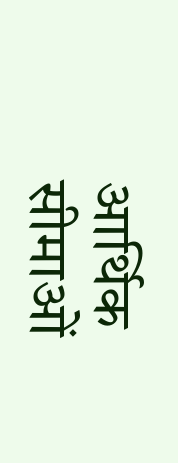आर्थिक सीमाओं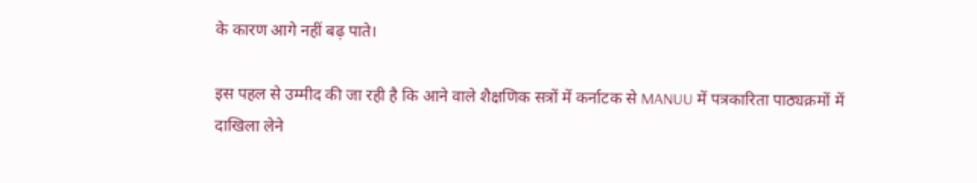के कारण आगे नहीं बढ़ पाते।

इस पहल से उम्मीद की जा रही है कि आने वाले शैक्षणिक सत्रों में कर्नाटक से MANUU में पत्रकारिता पाठ्यक्रमों में दाखिला लेने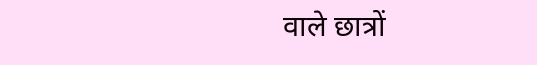वाले छात्रों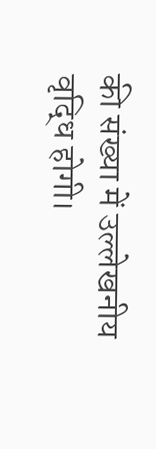की संख्या में उल्लेखनीय वृद्धि होगी।